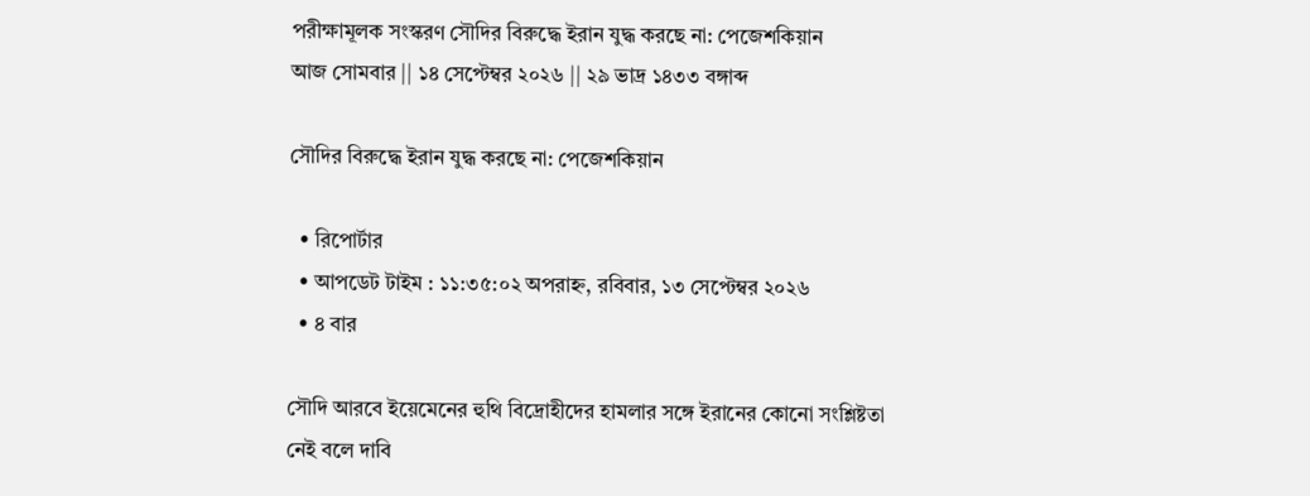পরীক্ষামূলক সংস্করণ সৌদির বিরুদ্ধে ইরান যুদ্ধ করছে না: পেজেশকিয়ান
আজ সোমবার || ১৪ সেপ্টেম্বর ২০২৬ || ২৯ ভাদ্র ১৪৩৩ বঙ্গাব্দ

সৌদির বিরুদ্ধে ইরান যুদ্ধ করছে না: পেজেশকিয়ান

  • রিপোর্টার
  • আপডেট টাইম : ১১:৩৫:০২ অপরাহ্ন, রবিবার, ১৩ সেপ্টেম্বর ২০২৬
  • ৪ বার

সৌদি আরবে ইয়েমেনের হুথি বিদ্রোহীদের হামলার সঙ্গে ইরানের কোনো সংশ্লিষ্টতা নেই বলে দাবি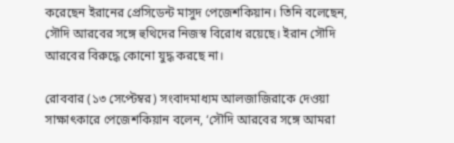করেছেন ইরানের প্রেসিডেন্ট মাসুদ পেজেশকিয়ান। তিনি বলেছেন, সৌদি আরবের সঙ্গে হুথিদের নিজস্ব বিরোধ রয়েছে। ইরান সৌদি আরবের বিরুদ্ধে কোনো যুদ্ধ করছে না।

রোববার (১৩ সেপ্টেম্বর) সংবাদমাধ্যম আলজাজিরাকে দেওয়া সাক্ষাৎকারে পেজেশকিয়ান বলেন, ‘সৌদি আরবের সঙ্গে আমরা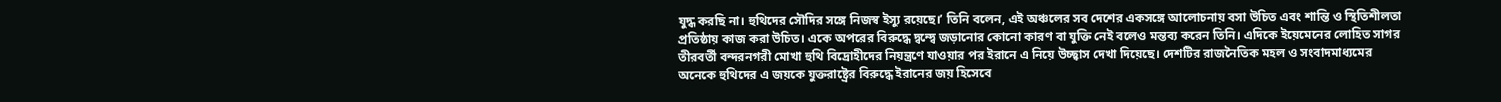যুদ্ধ করছি না। হুথিদের সৌদির সঙ্গে নিজস্ব ইস্যু রয়েছে।’ তিনি বলেন, এই অঞ্চলের সব দেশের একসঙ্গে আলোচনায় বসা উচিত এবং শান্তি ও স্থিতিশীলতা প্রতিষ্ঠায় কাজ করা উচিত। একে অপরের বিরুদ্ধে দ্বন্দ্বে জড়ানোর কোনো কারণ বা যুক্তি নেই বলেও মন্তব্য করেন তিনি। এদিকে ইয়েমেনের লোহিত সাগর তীরবর্তী বন্দরনগরী মোখা হুথি বিদ্রোহীদের নিয়ন্ত্রণে যাওয়ার পর ইরানে এ নিয়ে উচ্ছ্বাস দেখা দিয়েছে। দেশটির রাজনৈতিক মহল ও সংবাদমাধ্যমের অনেকে হুথিদের এ জয়কে যুক্তরাষ্ট্রের বিরুদ্ধে ইরানের জয় হিসেবে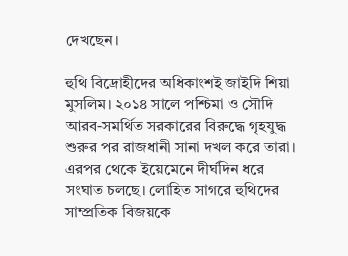দেখছেন।

হুথি বিদ্রোহীদের অধিকাংশই জাইদি শিয়া মুসলিম। ২০১৪ সালে পশ্চিমা ও সৌদি আরব-সমর্থিত সরকারের বিরুদ্ধে গৃহযুদ্ধ শুরুর পর রাজধানী সানা দখল করে তারা। এরপর থেকে ইয়েমেনে দীর্ঘদিন ধরে সংঘাত চলছে। লোহিত সাগরে হুথিদের সাম্প্রতিক বিজয়কে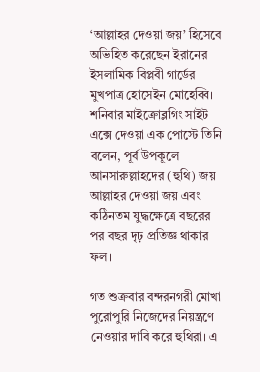‘আল্লাহর দেওয়া জয়’ হিসেবে অভিহিত করেছেন ইরানের ইসলামিক বিপ্লবী গার্ডের মুখপাত্র হোসেইন মোহেব্বি। শনিবার মাইক্রোব্লগিং সাইট এক্সে দেওয়া এক পোস্টে তিনি বলেন, পূর্ব উপকূলে আনসারুল্লাহদের (হুথি) জয় আল্লাহর দেওয়া জয় এবং কঠিনতম যুদ্ধক্ষেত্রে বছরের পর বছর দৃঢ় প্রতিজ্ঞ থাকার ফল।

গত শুক্রবার বন্দরনগরী মোখা পুরোপুরি নিজেদের নিয়ন্ত্রণে নেওয়ার দাবি করে হুথিরা। এ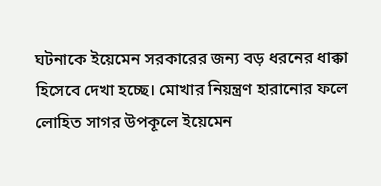ঘটনাকে ইয়েমেন সরকারের জন্য বড় ধরনের ধাক্কা হিসেবে দেখা হচ্ছে। মোখার নিয়ন্ত্রণ হারানোর ফলে লোহিত সাগর উপকূলে ইয়েমেন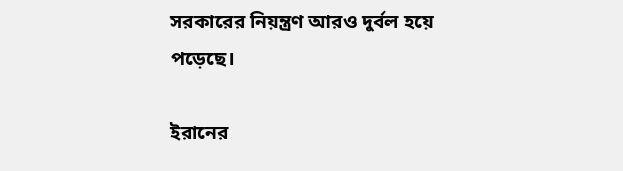সরকারের নিয়ন্ত্রণ আরও দুর্বল হয়ে পড়েছে।

ইরানের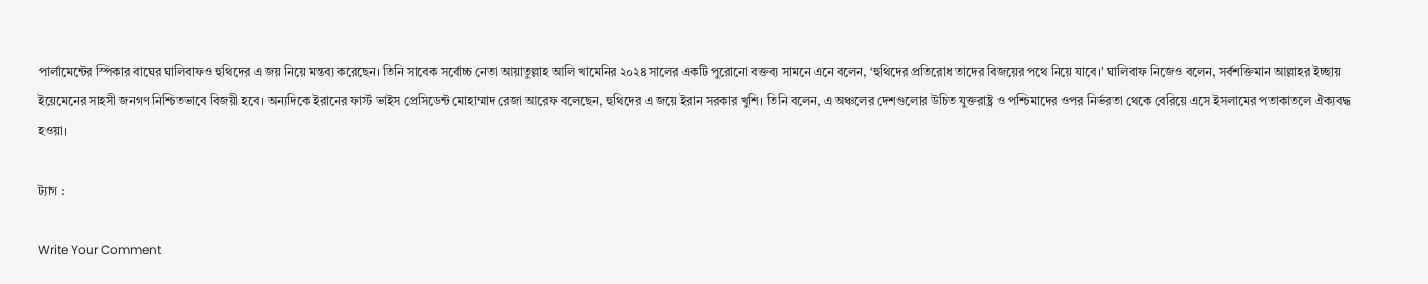পার্লামেন্টের স্পিকার বাঘের ঘালিবাফও হুথিদের এ জয় নিয়ে মন্তব্য করেছেন। তিনি সাবেক সর্বোচ্চ নেতা আয়াতুল্লাহ আলি খামেনির ২০২৪ সালের একটি পুরোনো বক্তব্য সামনে এনে বলেন, ‘হুথিদের প্রতিরোধ তাদের বিজয়ের পথে নিয়ে যাবে।’ ঘালিবাফ নিজেও বলেন, সর্বশক্তিমান আল্লাহর ইচ্ছায় ইয়েমেনের সাহসী জনগণ নিশ্চিতভাবে বিজয়ী হবে। অন্যদিকে ইরানের ফার্স্ট ভাইস প্রেসিডেন্ট মোহাম্মাদ রেজা আরেফ বলেছেন, হুথিদের এ জয়ে ইরান সরকার খুশি। তিনি বলেন, এ অঞ্চলের দেশগুলোর উচিত যুক্তরাষ্ট্র ও পশ্চিমাদের ওপর নির্ভরতা থেকে বেরিয়ে এসে ইসলামের পতাকাতলে ঐক্যবদ্ধ হওয়া।

ট্যাগ :

Write Your Comment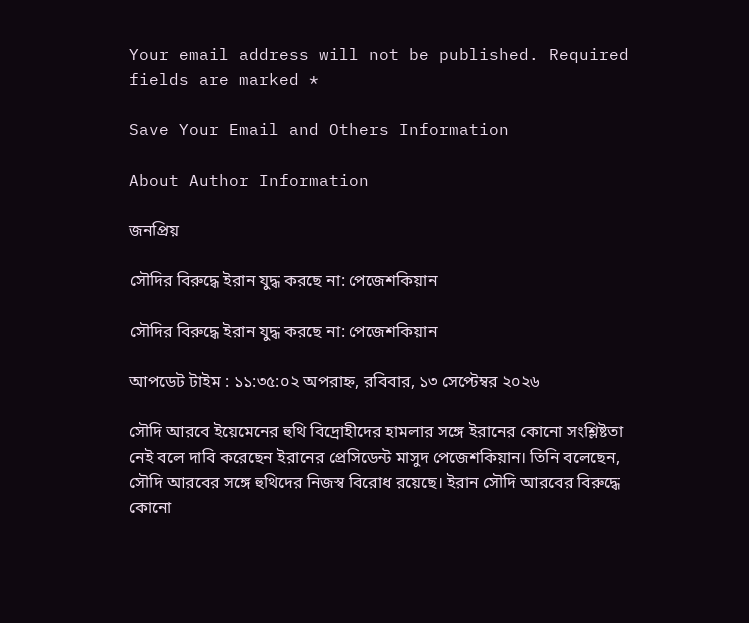Your email address will not be published. Required fields are marked *

Save Your Email and Others Information

About Author Information

জনপ্রিয়

সৌদির বিরুদ্ধে ইরান যুদ্ধ করছে না: পেজেশকিয়ান

সৌদির বিরুদ্ধে ইরান যুদ্ধ করছে না: পেজেশকিয়ান

আপডেট টাইম : ১১:৩৫:০২ অপরাহ্ন, রবিবার, ১৩ সেপ্টেম্বর ২০২৬

সৌদি আরবে ইয়েমেনের হুথি বিদ্রোহীদের হামলার সঙ্গে ইরানের কোনো সংশ্লিষ্টতা নেই বলে দাবি করেছেন ইরানের প্রেসিডেন্ট মাসুদ পেজেশকিয়ান। তিনি বলেছেন, সৌদি আরবের সঙ্গে হুথিদের নিজস্ব বিরোধ রয়েছে। ইরান সৌদি আরবের বিরুদ্ধে কোনো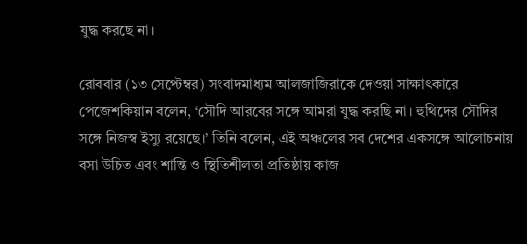যুদ্ধ করছে না।

রোববার (১৩ সেপ্টেম্বর) সংবাদমাধ্যম আলজাজিরাকে দেওয়া সাক্ষাৎকারে পেজেশকিয়ান বলেন, ‘সৌদি আরবের সঙ্গে আমরা যুদ্ধ করছি না। হুথিদের সৌদির সঙ্গে নিজস্ব ইস্যু রয়েছে।’ তিনি বলেন, এই অঞ্চলের সব দেশের একসঙ্গে আলোচনায় বসা উচিত এবং শান্তি ও স্থিতিশীলতা প্রতিষ্ঠায় কাজ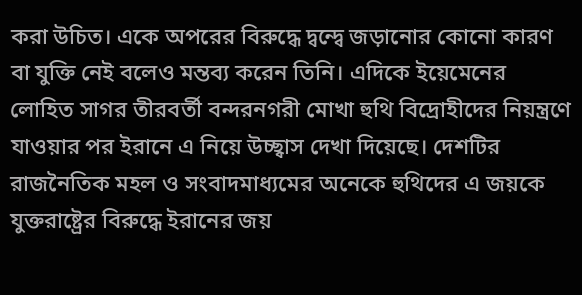করা উচিত। একে অপরের বিরুদ্ধে দ্বন্দ্বে জড়ানোর কোনো কারণ বা যুক্তি নেই বলেও মন্তব্য করেন তিনি। এদিকে ইয়েমেনের লোহিত সাগর তীরবর্তী বন্দরনগরী মোখা হুথি বিদ্রোহীদের নিয়ন্ত্রণে যাওয়ার পর ইরানে এ নিয়ে উচ্ছ্বাস দেখা দিয়েছে। দেশটির রাজনৈতিক মহল ও সংবাদমাধ্যমের অনেকে হুথিদের এ জয়কে যুক্তরাষ্ট্রের বিরুদ্ধে ইরানের জয়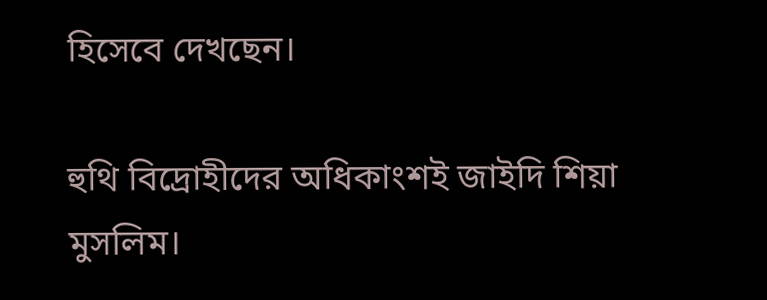হিসেবে দেখছেন।

হুথি বিদ্রোহীদের অধিকাংশই জাইদি শিয়া মুসলিম।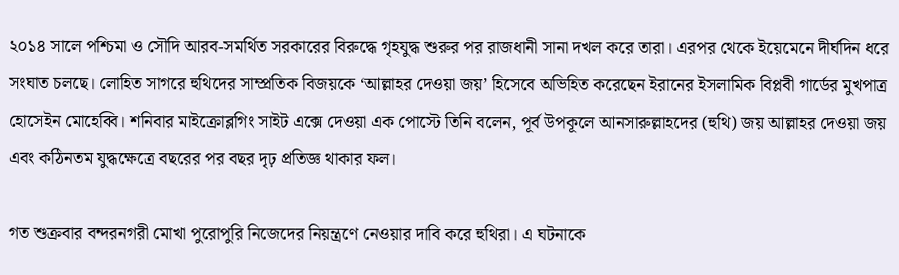২০১৪ সালে পশ্চিমা ও সৌদি আরব-সমর্থিত সরকারের বিরুদ্ধে গৃহযুদ্ধ শুরুর পর রাজধানী সানা দখল করে তারা। এরপর থেকে ইয়েমেনে দীর্ঘদিন ধরে সংঘাত চলছে। লোহিত সাগরে হুথিদের সাম্প্রতিক বিজয়কে ‘আল্লাহর দেওয়া জয়’ হিসেবে অভিহিত করেছেন ইরানের ইসলামিক বিপ্লবী গার্ডের মুখপাত্র হোসেইন মোহেব্বি। শনিবার মাইক্রোব্লগিং সাইট এক্সে দেওয়া এক পোস্টে তিনি বলেন, পূর্ব উপকূলে আনসারুল্লাহদের (হুথি) জয় আল্লাহর দেওয়া জয় এবং কঠিনতম যুদ্ধক্ষেত্রে বছরের পর বছর দৃঢ় প্রতিজ্ঞ থাকার ফল।

গত শুক্রবার বন্দরনগরী মোখা পুরোপুরি নিজেদের নিয়ন্ত্রণে নেওয়ার দাবি করে হুথিরা। এ ঘটনাকে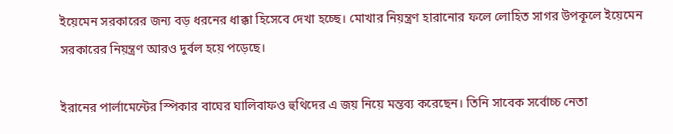ইয়েমেন সরকারের জন্য বড় ধরনের ধাক্কা হিসেবে দেখা হচ্ছে। মোখার নিয়ন্ত্রণ হারানোর ফলে লোহিত সাগর উপকূলে ইয়েমেন সরকারের নিয়ন্ত্রণ আরও দুর্বল হয়ে পড়েছে।

ইরানের পার্লামেন্টের স্পিকার বাঘের ঘালিবাফও হুথিদের এ জয় নিয়ে মন্তব্য করেছেন। তিনি সাবেক সর্বোচ্চ নেতা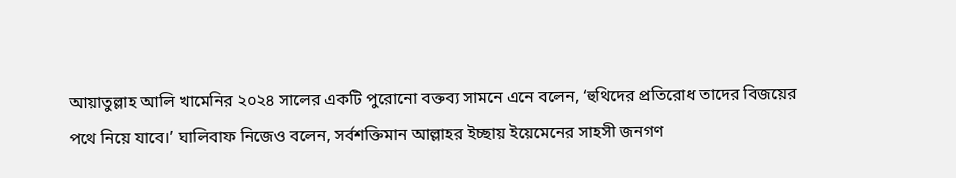আয়াতুল্লাহ আলি খামেনির ২০২৪ সালের একটি পুরোনো বক্তব্য সামনে এনে বলেন, ‘হুথিদের প্রতিরোধ তাদের বিজয়ের পথে নিয়ে যাবে।’ ঘালিবাফ নিজেও বলেন, সর্বশক্তিমান আল্লাহর ইচ্ছায় ইয়েমেনের সাহসী জনগণ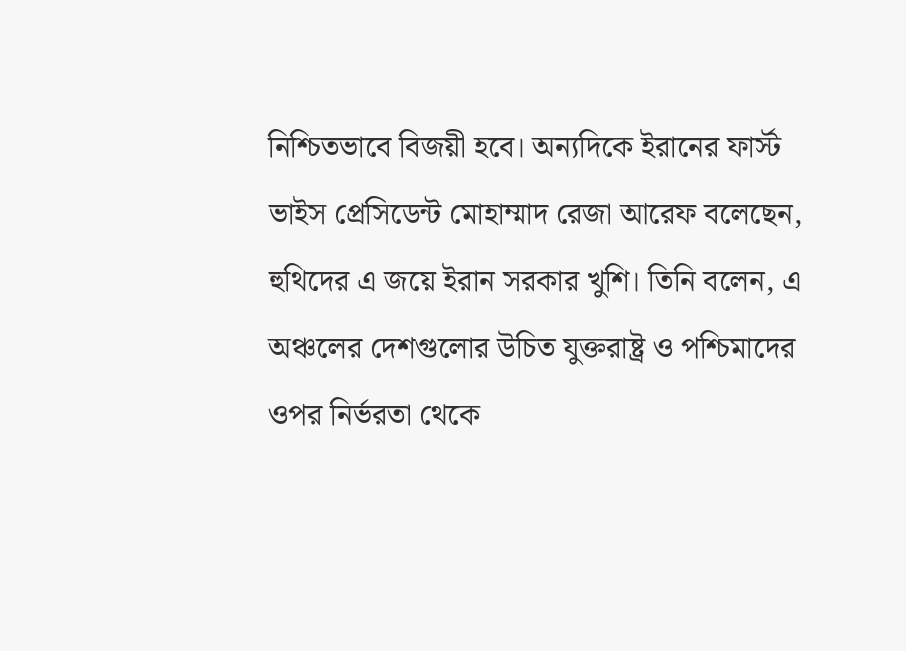নিশ্চিতভাবে বিজয়ী হবে। অন্যদিকে ইরানের ফার্স্ট ভাইস প্রেসিডেন্ট মোহাম্মাদ রেজা আরেফ বলেছেন, হুথিদের এ জয়ে ইরান সরকার খুশি। তিনি বলেন, এ অঞ্চলের দেশগুলোর উচিত যুক্তরাষ্ট্র ও পশ্চিমাদের ওপর নির্ভরতা থেকে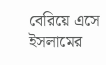বেরিয়ে এসে ইসলামের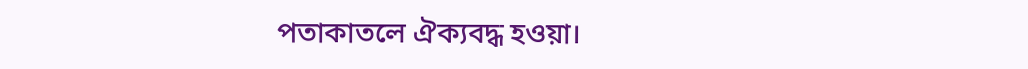পতাকাতলে ঐক্যবদ্ধ হওয়া।